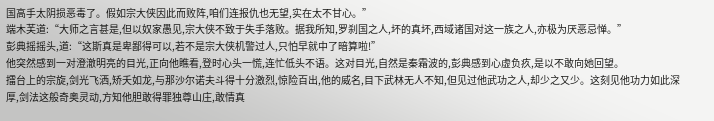国高手太阴损恶毒了。假如宗大侠因此而败阵,咱们连报仇也无望,实在太不甘心。”
端木芙道:“大师之言甚是,但以奴家愚见,宗大侠不致于失手落败。据我所知,罗刹国之人,坏的真坏,西域诸国对这一族之人,亦极为厌恶忌惮。”
彭典摇摇头,道:“这斯真是卑鄙得可以,若不是宗大侠机警过人,只怕早就中了暗算啦!”
他突然感到一对澄澈明亮的目光,正向他瞧看,登时心头一慌,连忙低头不语。这对目光,自然是秦霜波的,彭典感到心虚负疚,是以不敢向她回望。
擂台上的宗旋,剑光飞洒,矫夭如龙,与那沙尔诺夫斗得十分激烈,惊险百出,他的威名,目下武林无人不知,但见过他武功之人,却少之又少。这刻见他功力如此深厚,剑法这般奇奥灵动,方知他胆敢得罪独尊山庄,敢情真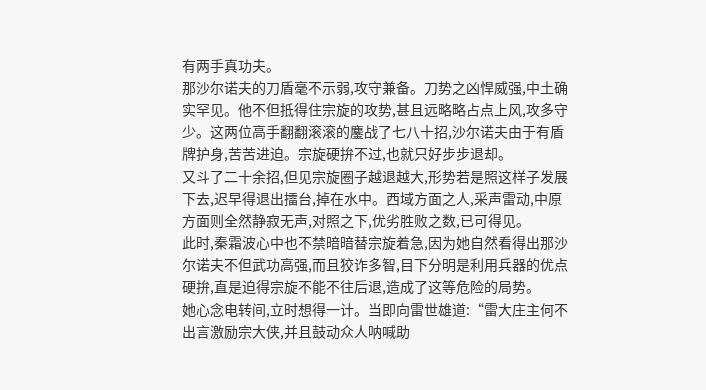有两手真功夫。
那沙尔诺夫的刀盾毫不示弱,攻守兼备。刀势之凶悍威强,中土确实罕见。他不但抵得住宗旋的攻势,甚且远略略占点上风,攻多守少。这两位高手翻翻滚滚的鏖战了七八十招,沙尔诺夫由于有盾牌护身,苦苦进迫。宗旋硬拚不过,也就只好步步退却。
又斗了二十余招,但见宗旋圈子越退越大,形势若是照这样子发展下去,迟早得退出擂台,掉在水中。西域方面之人,采声雷动,中原方面则全然静寂无声,对照之下,优劣胜败之数,已可得见。
此时,秦霜波心中也不禁暗暗替宗旋着急,因为她自然看得出那沙尔诺夫不但武功高强,而且狡诈多智,目下分明是利用兵器的优点硬拚,直是迫得宗旋不能不往后退,造成了这等危险的局势。
她心念电转间,立时想得一计。当即向雷世雄道:“雷大庄主何不出言激励宗大侠,并且鼓动众人呐喊助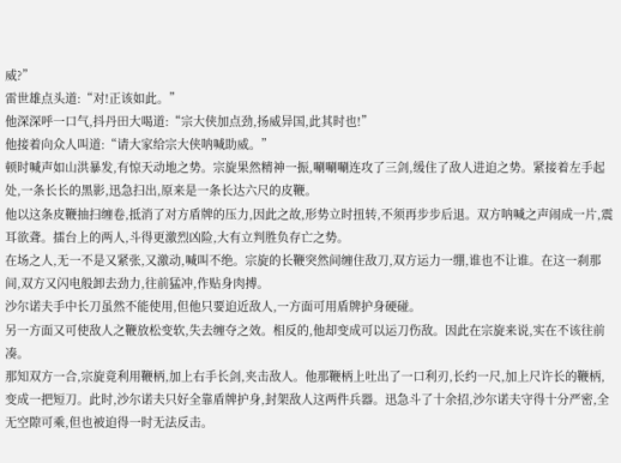威?”
雷世雄点头道:“对!正该如此。”
他深深呼一口气,抖丹田大喝道:“宗大侠加点劲,扬威异国,此其时也!”
他接着向众人叫道:“请大家给宗大侠呐喊助威。”
顿时喊声如山洪暴发,有惊天动地之势。宗旋果然精神一振,唰唰唰连攻了三剑,缓住了敌人进迫之势。紧接着左手起处,一条长长的黑影,迅急扫出,原来是一条长达六尺的皮鞭。
他以这条皮鞭抽扫缠卷,抵消了对方盾牌的压力,因此之故,形势立时扭转,不须再步步后退。双方呐喊之声闹成一片,震耳欲聋。擂台上的两人,斗得更激烈凶险,大有立判胜负存亡之势。
在场之人,无一不是又紧张,又激动,喊叫不绝。宗旋的长鞭突然间缠住敌刀,双方运力一绷,谁也不让谁。在这一刹那间,双方又闪电般卸去劲力,往前猛冲,作贴身肉搏。
沙尔诺夫手中长刀虽然不能使用,但他只要迫近敌人,一方面可用盾牌护身硬碰。
另一方面又可使敌人之鞭放松变软,失去缠夺之效。相反的,他却变成可以运刀伤敌。因此在宗旋来说,实在不该往前凑。
那知双方一合,宗旋竟利用鞭柄,加上右手长剑,夹击敌人。他那鞭柄上吐出了一口利刃,长约一尺,加上尺许长的鞭柄,变成一把短刀。此时,沙尔诺夫只好全靠盾牌护身,封架敌人这两件兵器。迅急斗了十余招,沙尔诺夫守得十分严密,全无空隙可乘,但也被迫得一时无法反击。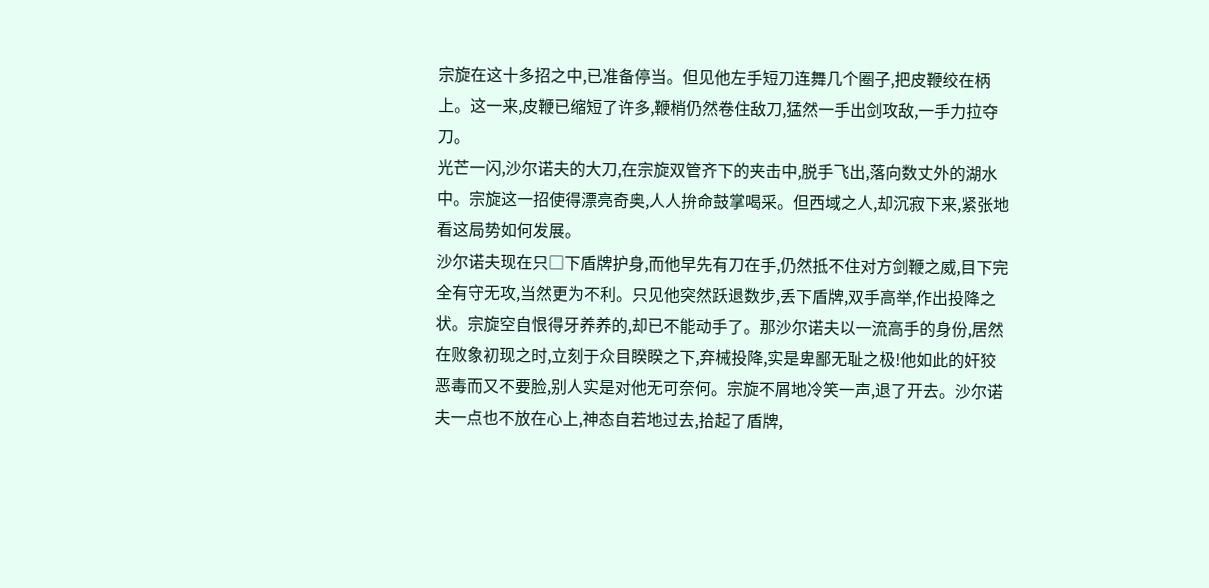宗旋在这十多招之中,已准备停当。但见他左手短刀连舞几个圈子,把皮鞭绞在柄上。这一来,皮鞭已缩短了许多,鞭梢仍然卷住敌刀,猛然一手出剑攻敌,一手力拉夺刀。
光芒一闪,沙尔诺夫的大刀,在宗旋双管齐下的夹击中,脱手飞出,落向数丈外的湖水中。宗旋这一招使得漂亮奇奥,人人拚命鼓掌喝采。但西域之人,却沉寂下来,紧张地看这局势如何发展。
沙尔诺夫现在只□下盾牌护身,而他早先有刀在手,仍然抵不住对方剑鞭之威,目下完全有守无攻,当然更为不利。只见他突然跃退数步,丢下盾牌,双手高举,作出投降之状。宗旋空自恨得牙养养的,却已不能动手了。那沙尔诺夫以一流高手的身份,居然在败象初现之时,立刻于众目睽睽之下,弃械投降,实是卑鄙无耻之极!他如此的奸狡恶毒而又不要脸,别人实是对他无可奈何。宗旋不屑地冷笑一声,退了开去。沙尔诺夫一点也不放在心上,神态自若地过去,拾起了盾牌,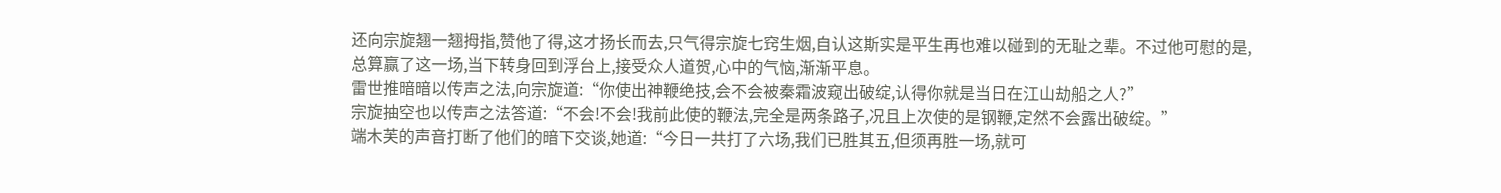还向宗旋翘一翘拇指,赞他了得,这才扬长而去,只气得宗旋七窍生烟,自认这斯实是平生再也难以碰到的无耻之辈。不过他可慰的是,总算赢了这一场,当下转身回到浮台上,接受众人道贺,心中的气恼,渐渐平息。
雷世推暗暗以传声之法,向宗旋道:“你使出神鞭绝技,会不会被秦霜波窥出破绽,认得你就是当日在江山劫船之人?”
宗旋抽空也以传声之法答道:“不会!不会!我前此使的鞭法,完全是两条路子,况且上次使的是钢鞭,定然不会露出破绽。”
端木芙的声音打断了他们的暗下交谈,她道:“今日一共打了六场,我们已胜其五,但须再胜一场,就可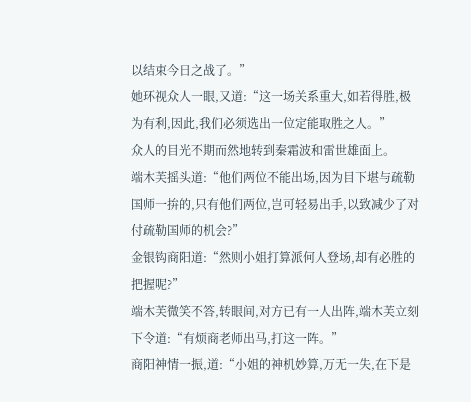以结束今日之战了。”
她环视众人一眼,又道:“这一场关系重大,如若得胜,极为有利,因此,我们必须选出一位定能取胜之人。”
众人的目光不期而然地转到秦霜波和雷世雄面上。
端木芙摇头道:“他们两位不能出场,因为目下堪与疏勒国师一拚的,只有他们两位,岂可轻易出手,以致减少了对付疏勒国师的机会?”
金银钩商阳道:“然则小姐打算派何人登场,却有必胜的把握呢?”
端木芙微笑不答,转眼间,对方已有一人出阵,端木芙立刻下令道:“有烦商老师出马,打这一阵。”
商阳神情一振,道:“小姐的神机妙算,万无一失,在下是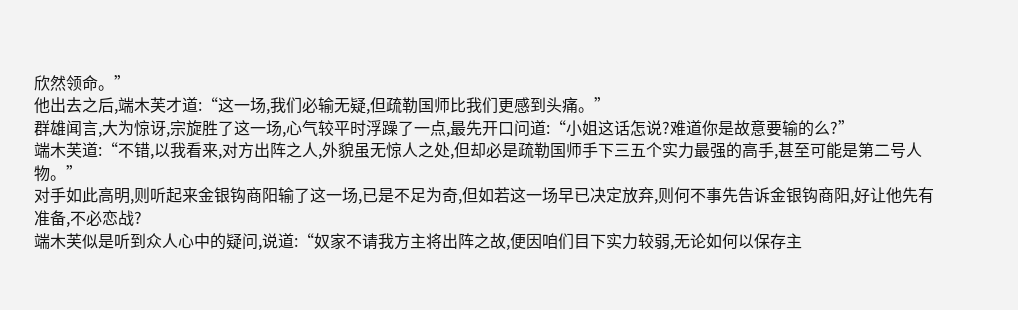欣然领命。”
他出去之后,端木芙才道:“这一场,我们必输无疑,但疏勒国师比我们更感到头痛。”
群雄闻言,大为惊讶,宗旋胜了这一场,心气较平时浮躁了一点,最先开口问道:“小姐这话怎说?难道你是故意要输的么?”
端木芙道:“不错,以我看来,对方出阵之人,外貌虽无惊人之处,但却必是疏勒国师手下三五个实力最强的高手,甚至可能是第二号人物。”
对手如此高明,则听起来金银钩商阳输了这一场,已是不足为奇,但如若这一场早已决定放弃,则何不事先告诉金银钩商阳,好让他先有准备,不必恋战?
端木芙似是听到众人心中的疑问,说道:“奴家不请我方主将出阵之故,便因咱们目下实力较弱,无论如何以保存主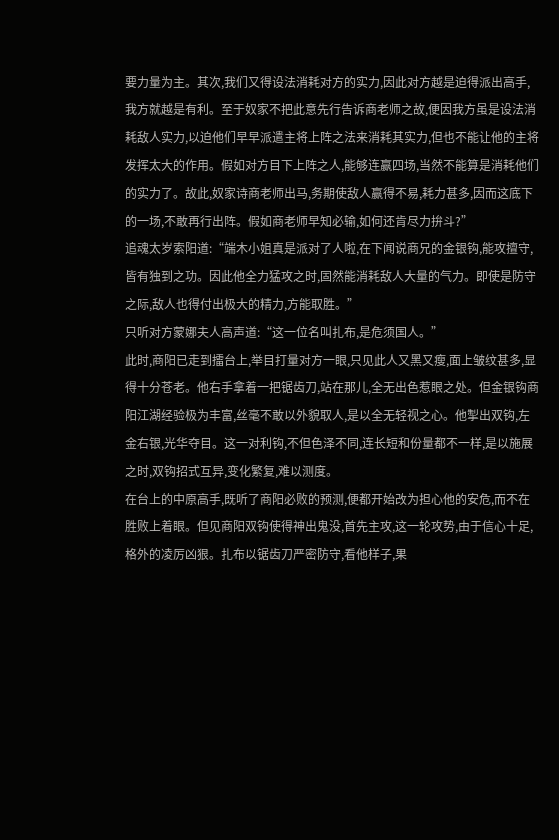要力量为主。其次,我们又得设法消耗对方的实力,因此对方越是迫得派出高手,我方就越是有利。至于奴家不把此意先行告诉商老师之故,便因我方虽是设法消耗敌人实力,以迫他们早早派遣主将上阵之法来消耗其实力,但也不能让他的主将发挥太大的作用。假如对方目下上阵之人,能够连赢四场,当然不能算是消耗他们的实力了。故此,奴家诗商老师出马,务期使敌人赢得不易,耗力甚多,因而这底下的一场,不敢再行出阵。假如商老师早知必输,如何还肯尽力拚斗?”
追魂太岁索阳道:“端木小姐真是派对了人啦,在下闻说商兄的金银钩,能攻擅守,皆有独到之功。因此他全力猛攻之时,固然能消耗敌人大量的气力。即使是防守之际,敌人也得付出极大的精力,方能取胜。”
只听对方蒙娜夫人高声道:“这一位名叫扎布,是危须国人。”
此时,商阳已走到擂台上,举目打量对方一眼,只见此人又黑又瘦,面上皱纹甚多,显得十分苍老。他右手拿着一把锯齿刀,站在那儿,全无出色惹眼之处。但金银钩商阳江湖经验极为丰富,丝毫不敢以外貌取人,是以全无轻视之心。他掣出双钩,左金右银,光华夺目。这一对利钩,不但色泽不同,连长短和份量都不一样,是以施展之时,双钩招式互异,变化繁复,难以测度。
在台上的中原高手,既听了商阳必败的预测,便都开始改为担心他的安危,而不在胜败上着眼。但见商阳双钩使得神出鬼没,首先主攻,这一轮攻势,由于信心十足,格外的凌厉凶狠。扎布以锯齿刀严密防守,看他样子,果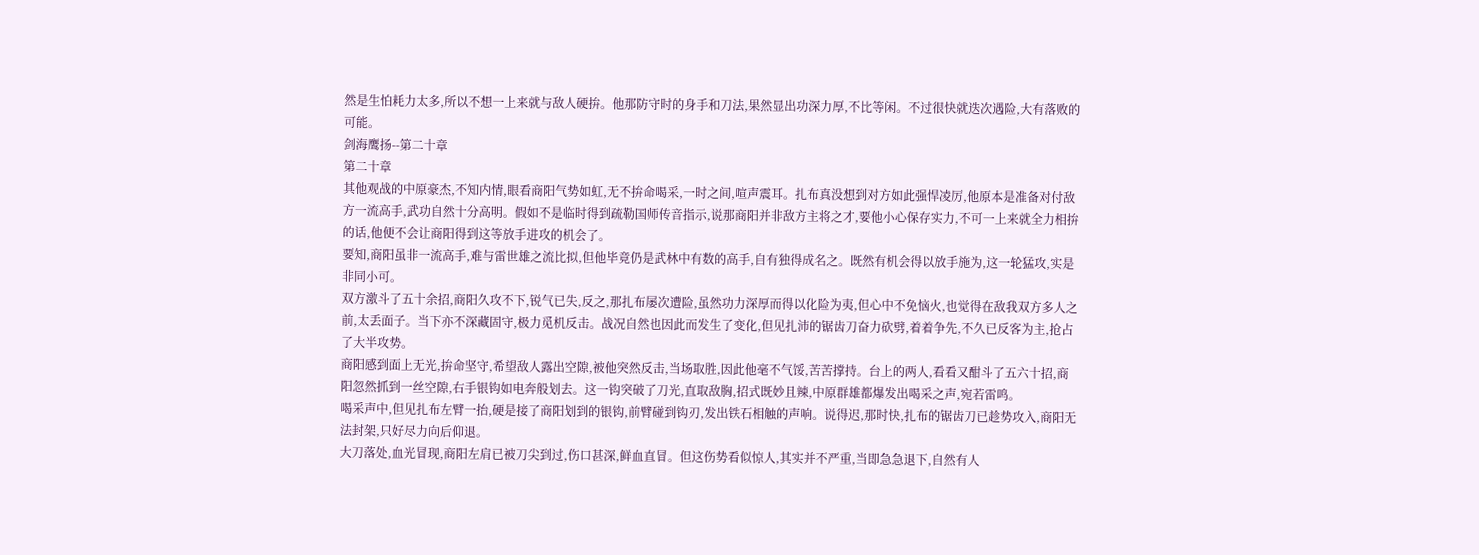然是生怕耗力太多,所以不想一上来就与敌人硬拚。他那防守时的身手和刀法,果然显出功深力厚,不比等闲。不过很快就迭次遇险,大有落败的可能。
剑海鹰扬--第二十章
第二十章
其他观战的中原豪杰,不知内情,眼看商阳气势如虹,无不拚命喝采,一时之间,喧声震耳。扎布真没想到对方如此强悍凌厉,他原本是准备对付敌方一流高手,武功自然十分高明。假如不是临时得到疏勒国师传音指示,说那商阳并非敌方主将之才,要他小心保存实力,不可一上来就全力相拚的话,他便不会让商阳得到这等放手进攻的机会了。
要知,商阳虽非一流高手,难与雷世雄之流比拟,但他毕竟仍是武林中有数的高手,自有独得成名之。既然有机会得以放手施为,这一轮猛攻,实是非同小可。
双方激斗了五十余招,商阳久攻不下,锐气已失,反之,那扎布屡次遭险,虽然功力深厚而得以化险为夷,但心中不免恼火,也觉得在敌我双方多人之前,太丢面子。当下亦不深藏固守,极力觅机反击。战况自然也因此而发生了变化,但见扎沛的锯齿刀奋力砍劈,着着争先,不久已反客为主,抢占了大半攻势。
商阳感到面上无光,拚命坚守,希望敌人露出空隙,被他突然反击,当场取胜,因此他毫不气馁,苦苦撑持。台上的两人,看看又酣斗了五六十招,商阳忽然抓到一丝空隙,右手银钩如电奔般划去。这一钩突破了刀光,直取敌胸,招式既妙且辣,中原群雄都爆发出喝采之声,宛若雷鸣。
喝采声中,但见扎布左臂一抬,硬是接了商阳划到的银钩,前臂碰到钩刃,发出铁石相触的声响。说得迟,那时快,扎布的锯齿刀已趁势攻入,商阳无法封架,只好尽力向后仰退。
大刀落处,血光冒现,商阳左肩已被刀尖到过,伤口甚深,鲜血直冒。但这伤势看似惊人,其实并不严重,当即急急退下,自然有人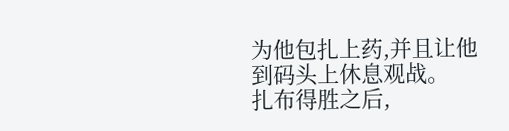为他包扎上药,并且让他到码头上休息观战。
扎布得胜之后,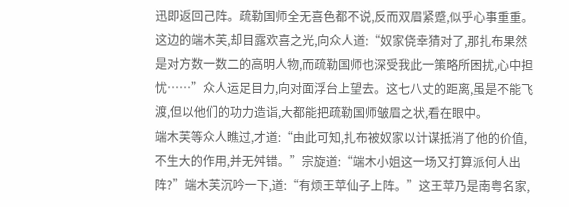迅即返回己阵。疏勒国师全无喜色都不说,反而双眉紧蹙,似乎心事重重。
这边的端木芙,却目露欢喜之光,向众人道:“奴家侥幸猜对了,那扎布果然是对方数一数二的高明人物,而疏勒国师也深受我此一策略所困扰,心中担忧……”众人运足目力,向对面浮台上望去。这七八丈的距离,虽是不能飞渡,但以他们的功力造诣,大都能把疏勒国师皱眉之状,看在眼中。
端木芙等众人瞧过,才道:“由此可知,扎布被奴家以计谋抵消了他的价值,不生大的作用,并无舛错。”宗旋道:“端木小姐这一场又打算派何人出阵?”端木芙沉吟一下,道:“有烦王苹仙子上阵。”这王苹乃是南粤名家,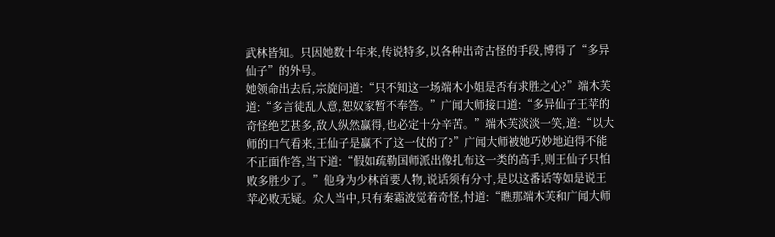武林皆知。只因她数十年来,传说特多,以各种出奇古怪的手段,博得了“多异仙子”的外号。
她领命出去后,宗旋问道:“只不知这一场端木小姐是否有求胜之心?”端木芙道:“多言徒乱人意,恕奴家暂不奉答。”广闻大师接口道:“多异仙子王苹的奇怪绝艺甚多,敌人纵然赢得,也必定十分辛苦。”端木芙淡淡一笑,道:“以大师的口气看来,王仙子是赢不了这一仗的了?”广闻大师被她巧妙地迫得不能不正面作答,当下道:“假如疏勒国师派出像扎布这一类的高手,则王仙子只怕败多胜少了。”他身为少林首要人物,说话须有分寸,是以这番话等如是说王苹必败无疑。众人当中,只有秦霜波觉着奇怪,忖道:“瞧那端木芙和广闻大师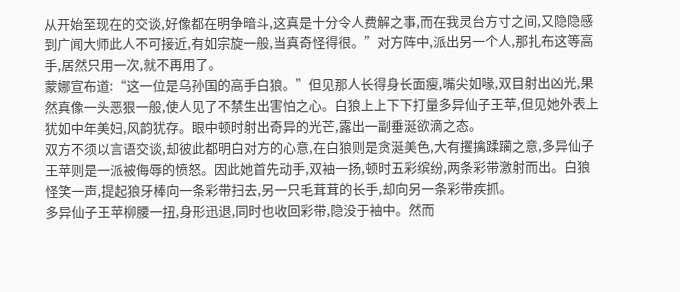从开始至现在的交谈,好像都在明争暗斗,这真是十分令人费解之事,而在我灵台方寸之间,又隐隐感到广闻大师此人不可接近,有如宗旋一般,当真奇怪得很。”对方阵中,派出另一个人,那扎布这等高手,居然只用一次,就不再用了。
蒙娜宣布道:“这一位是乌孙国的高手白狼。”但见那人长得身长面瘦,嘴尖如喙,双目射出凶光,果然真像一头恶狠一般,使人见了不禁生出害怕之心。白狼上上下下打量多异仙子王苹,但见她外表上犹如中年美妇,风韵犹存。眼中顿时射出奇异的光芒,露出一副垂涎欲滴之态。
双方不须以言语交谈,却彼此都明白对方的心意,在白狼则是贪涎美色,大有攫擒蹂躏之意,多异仙子王苹则是一派被侮辱的愤怒。因此她首先动手,双袖一扬,顿时五彩缤纷,两条彩带激射而出。白狼怪笑一声,提起狼牙棒向一条彩带扫去,另一只毛茸茸的长手,却向另一条彩带疾抓。
多异仙子王苹柳腰一扭,身形迅退,同时也收回彩带,隐没于袖中。然而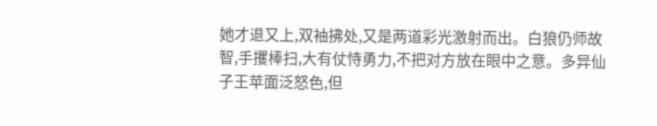她才退又上,双袖拂处,又是两道彩光激射而出。白狼仍师故智,手攫棒扫,大有仗恃勇力,不把对方放在眼中之意。多异仙子王苹面泛怒色,但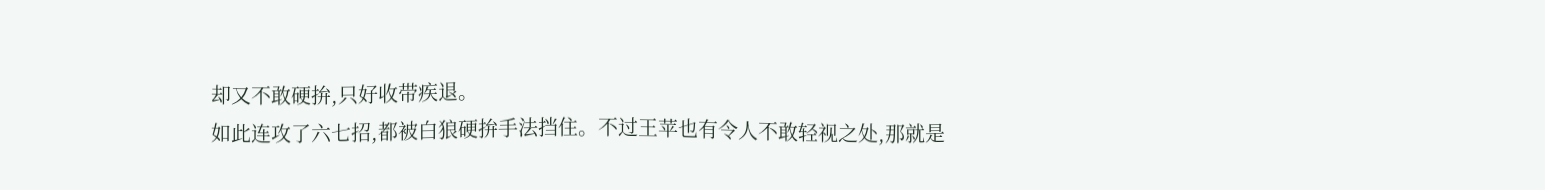却又不敢硬拚,只好收带疾退。
如此连攻了六七招,都被白狼硬拚手法挡住。不过王苹也有令人不敢轻视之处,那就是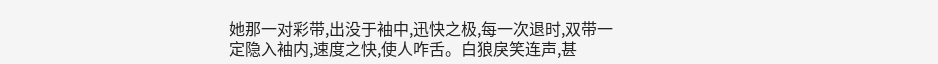她那一对彩带,出没于袖中,迅快之极,每一次退时,双带一定隐入袖内,速度之快,使人咋舌。白狼戾笑连声,甚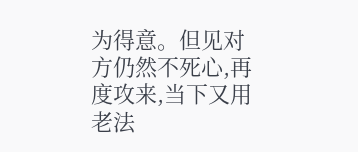为得意。但见对方仍然不死心,再度攻来,当下又用老法